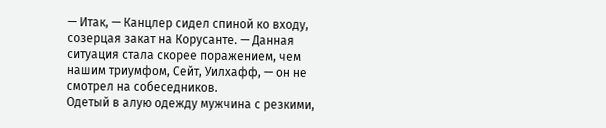— Итак, — Канцлер сидел спиной ко входу, созерцая закат на Корусанте. — Данная ситуация стала скорее поражением, чем нашим триумфом, Сейт, Уилхафф, — он не смотрел на собеседников.
Одетый в алую одежду мужчина с резкими,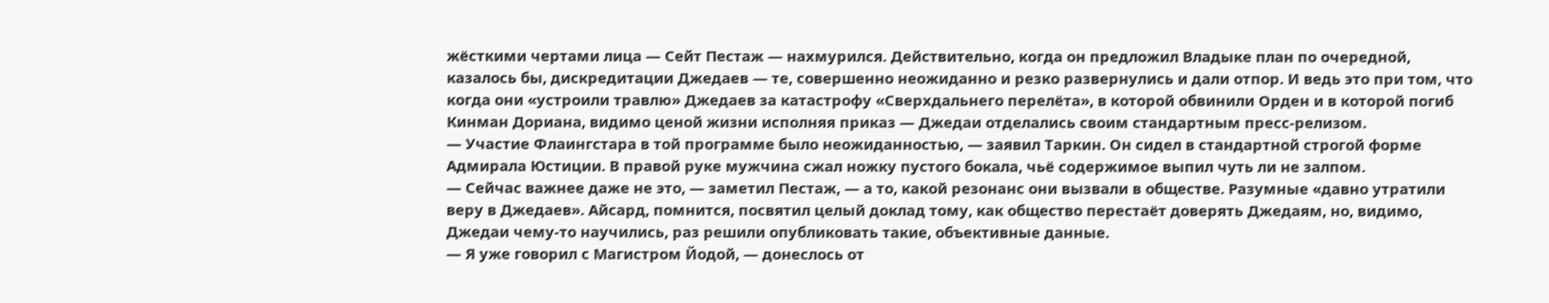жёсткими чертами лица — Сейт Пестаж — нахмурился. Действительно, когда он предложил Владыке план по очередной, казалось бы, дискредитации Джедаев — те, совершенно неожиданно и резко развернулись и дали отпор. И ведь это при том, что когда они «устроили травлю» Джедаев за катастрофу «Сверхдальнего перелёта», в которой обвинили Орден и в которой погиб Кинман Дориана, видимо ценой жизни исполняя приказ — Джедаи отделались своим стандартным пресс-релизом.
— Участие Флаингстара в той программе было неожиданностью, — заявил Таркин. Он сидел в стандартной строгой форме Адмирала Юстиции. В правой руке мужчина сжал ножку пустого бокала, чьё содержимое выпил чуть ли не залпом.
— Сейчас важнее даже не это, — заметил Пестаж, — а то, какой резонанс они вызвали в обществе. Разумные «давно утратили веру в Джедаев». Айсард, помнится, посвятил целый доклад тому, как общество перестаёт доверять Джедаям, но, видимо, Джедаи чему-то научились, раз решили опубликовать такие, объективные данные.
— Я уже говорил с Магистром Йодой, — донеслось от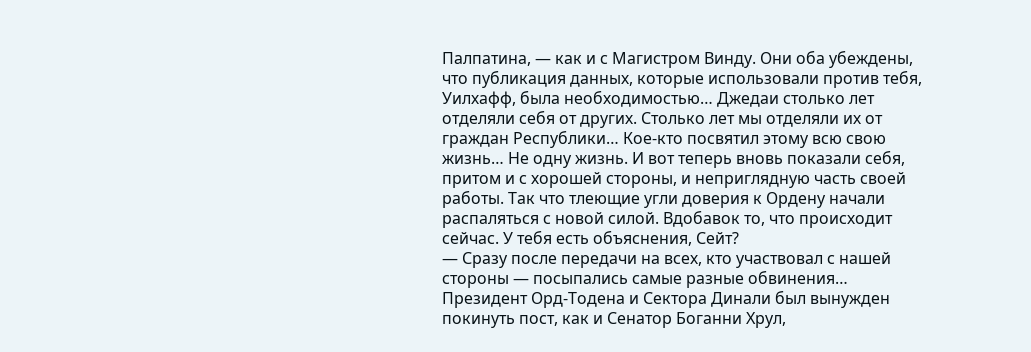Палпатина, — как и с Магистром Винду. Они оба убеждены, что публикация данных, которые использовали против тебя, Уилхафф, была необходимостью… Джедаи столько лет отделяли себя от других. Столько лет мы отделяли их от граждан Республики… Кое-кто посвятил этому всю свою жизнь… Не одну жизнь. И вот теперь вновь показали себя, притом и с хорошей стороны, и неприглядную часть своей работы. Так что тлеющие угли доверия к Ордену начали распаляться с новой силой. Вдобавок то, что происходит сейчас. У тебя есть объяснения, Сейт?
— Сразу после передачи на всех, кто участвовал с нашей стороны — посыпались самые разные обвинения… Президент Орд-Тодена и Сектора Динали был вынужден покинуть пост, как и Сенатор Боганни Хрул,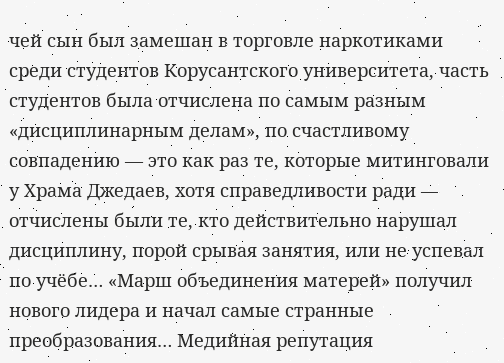чей сын был замешан в торговле наркотиками среди студентов Корусантского университета, часть студентов была отчислена по самым разным «дисциплинарным делам», по счастливому совпадению — это как раз те, которые митинговали у Храма Джедаев, хотя справедливости ради — отчислены были те, кто действительно нарушал дисциплину, порой срывая занятия, или не успевал по учёбе… «Марш объединения матерей» получил нового лидера и начал самые странные преобразования… Медийная репутация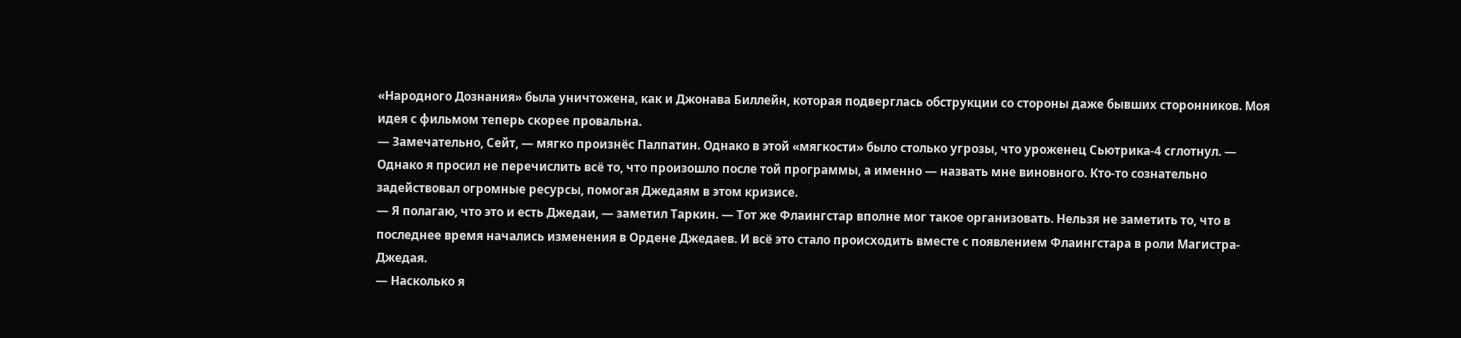«Народного Дознания» была уничтожена, как и Джонава Биллейн, которая подверглась обструкции со стороны даже бывших сторонников. Моя идея с фильмом теперь скорее провальна.
— Замечательно, Сейт, — мягко произнёс Палпатин. Однако в этой «мягкости» было столько угрозы, что уроженец Сьютрика-4 сглотнул. — Однако я просил не перечислить всё то, что произошло после той программы, а именно — назвать мне виновного. Кто-то сознательно задействовал огромные ресурсы, помогая Джедаям в этом кризисе.
— Я полагаю, что это и есть Джедаи, — заметил Таркин. — Тот же Флаингстар вполне мог такое организовать. Нельзя не заметить то, что в последнее время начались изменения в Ордене Джедаев. И всё это стало происходить вместе с появлением Флаингстара в роли Магистра-Джедая.
— Насколько я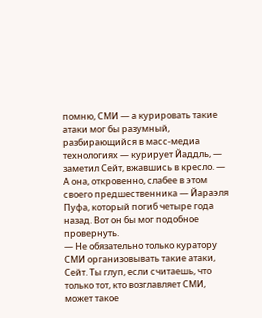помню, СМИ — а курировать такие атаки мог бы разумный, разбирающийся в масс-медиа технологиях — курирует Йаддль, — заметил Сейт, вжавшись в кресло. — А она, откровенно, слабее в этом своего предшественника — Йараэля Пуфа, который погиб четыре года назад. Вот он бы мог подобное провернуть.
— Не обязательно только куратору СМИ организовывать такие атаки, Сейт. Ты глуп, если считаешь, что только тот, кто возглавляет СМИ, может такое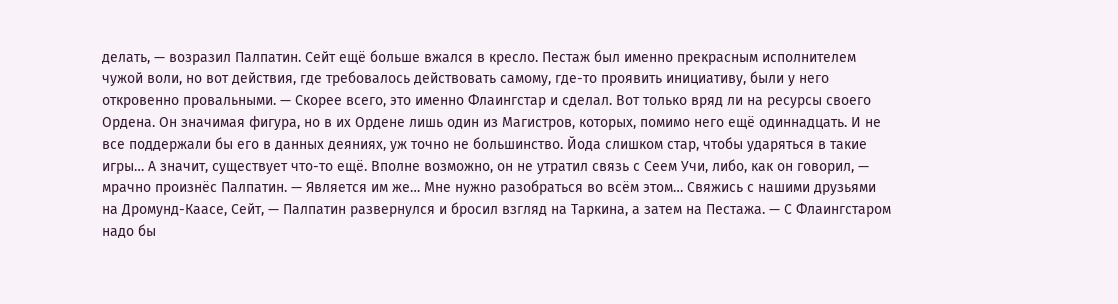делать, — возразил Палпатин. Сейт ещё больше вжался в кресло. Пестаж был именно прекрасным исполнителем чужой воли, но вот действия, где требовалось действовать самому, где-то проявить инициативу, были у него откровенно провальными. — Скорее всего, это именно Флаингстар и сделал. Вот только вряд ли на ресурсы своего Ордена. Он значимая фигура, но в их Ордене лишь один из Магистров, которых, помимо него ещё одиннадцать. И не все поддержали бы его в данных деяниях, уж точно не большинство. Йода слишком стар, чтобы ударяться в такие игры… А значит, существует что-то ещё. Вполне возможно, он не утратил связь с Сеем Учи, либо, как он говорил, — мрачно произнёс Палпатин. — Является им же… Мне нужно разобраться во всём этом… Свяжись с нашими друзьями на Дромунд-Каасе, Сейт, — Палпатин развернулся и бросил взгляд на Таркина, а затем на Пестажа. — С Флаингстаром надо бы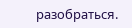разобраться.